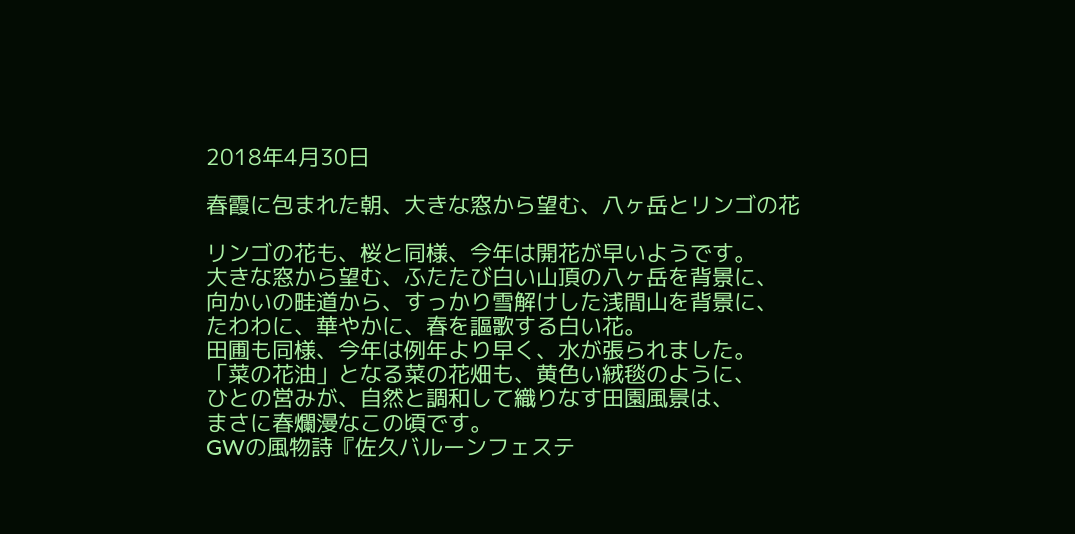2018年4月30日

春霞に包まれた朝、大きな窓から望む、八ヶ岳とリンゴの花

リンゴの花も、桜と同様、今年は開花が早いようです。
大きな窓から望む、ふたたび白い山頂の八ヶ岳を背景に、
向かいの畦道から、すっかり雪解けした浅間山を背景に、
たわわに、華やかに、春を謳歌する白い花。
田圃も同様、今年は例年より早く、水が張られました。
「菜の花油」となる菜の花畑も、黄色い絨毯のように、
ひとの営みが、自然と調和して織りなす田園風景は、
まさに春爛漫なこの頃です。
GWの風物詩『佐久バルーンフェステ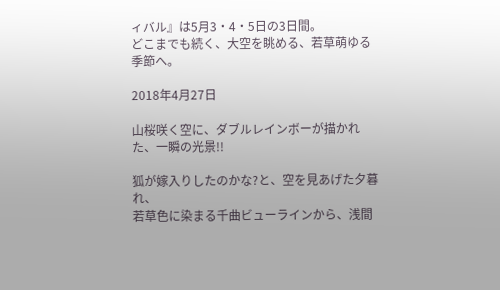ィバル』は5月3・4・5日の3日間。
どこまでも続く、大空を眺める、若草萌ゆる季節へ。

2018年4月27日

山桜咲く空に、ダブルレインボーが描かれた、一瞬の光景!!

狐が嫁入りしたのかな?と、空を見あげた夕暮れ、
若草色に染まる千曲ビューラインから、浅間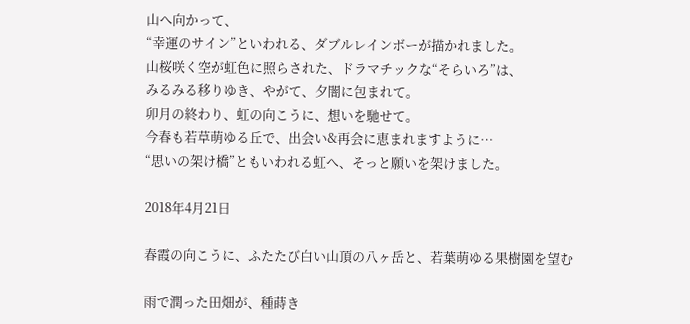山へ向かって、
“幸運のサイン”といわれる、ダブルレインボーが描かれました。
山桜咲く空が虹色に照らされた、ドラマチックな“そらいろ”は、
みるみる移りゆき、やがて、夕闇に包まれて。
卯月の終わり、虹の向こうに、想いを馳せて。
今春も若草萌ゆる丘で、出会い&再会に恵まれますように…
“思いの架け橋”ともいわれる虹へ、そっと願いを架けました。

2018年4月21日

春霞の向こうに、ふたたび白い山頂の八ヶ岳と、若葉萌ゆる果樹園を望む

雨で潤った田畑が、種蒔き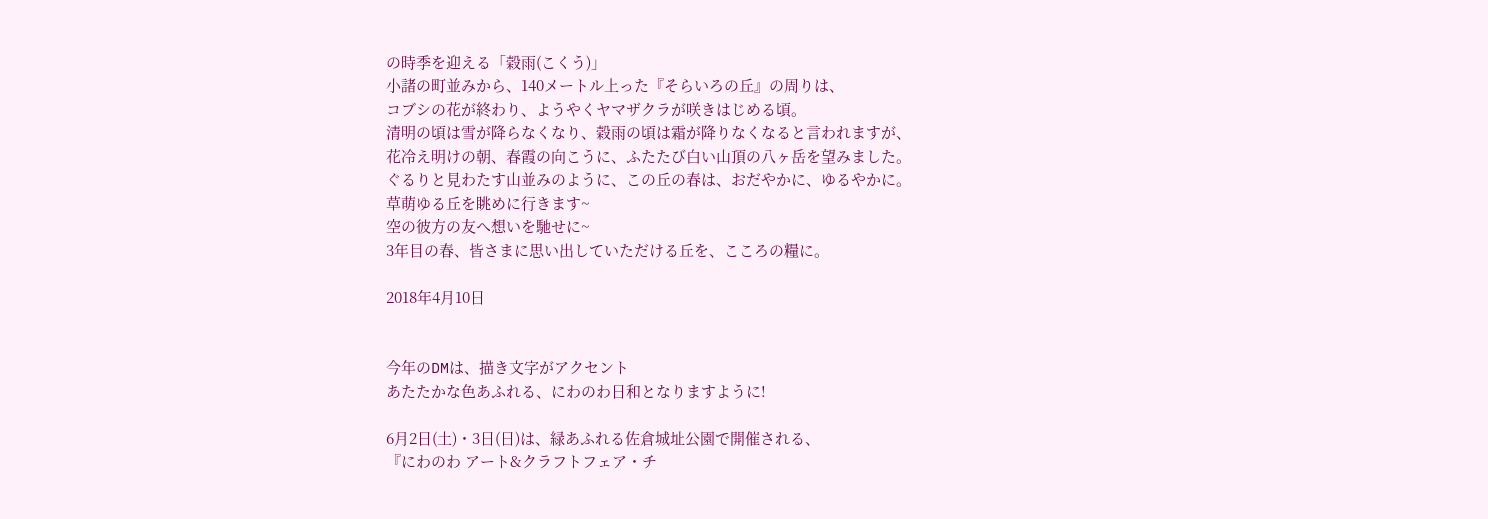の時季を迎える「穀雨(こくう)」
小諸の町並みから、140メートル上った『そらいろの丘』の周りは、
コブシの花が終わり、ようやくヤマザクラが咲きはじめる頃。
清明の頃は雪が降らなくなり、穀雨の頃は霜が降りなくなると言われますが、
花冷え明けの朝、春霞の向こうに、ふたたび白い山頂の八ヶ岳を望みました。
ぐるりと見わたす山並みのように、この丘の春は、おだやかに、ゆるやかに。
草萌ゆる丘を眺めに行きます~
空の彼方の友へ想いを馳せに~
3年目の春、皆さまに思い出していただける丘を、こころの糧に。

2018年4月10日


今年のDMは、描き文字がアクセント
あたたかな色あふれる、にわのわ日和となりますように!

6月2日(土)・3日(日)は、緑あふれる佐倉城址公園で開催される、
『にわのわ アート&クラフトフェア・チ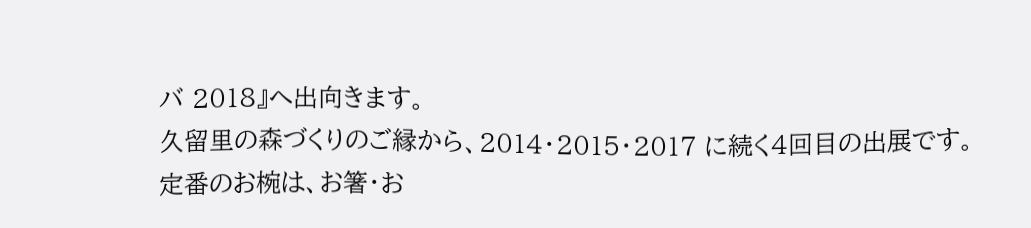バ 2018』へ出向きます。
久留里の森づくりのご縁から、2014・2015・2017 に続く4回目の出展です。
定番のお椀は、お箸・お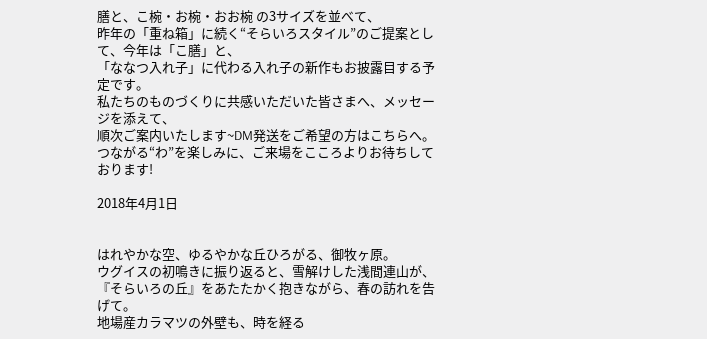膳と、こ椀・お椀・おお椀 の3サイズを並べて、
昨年の「重ね箱」に続く“そらいろスタイル”のご提案として、今年は「こ膳」と、
「ななつ入れ子」に代わる入れ子の新作もお披露目する予定です。
私たちのものづくりに共感いただいた皆さまへ、メッセージを添えて、
順次ご案内いたします~DM発送をご希望の方はこちらへ。
つながる“わ”を楽しみに、ご来場をこころよりお待ちしております!

2018年4月1日


はれやかな空、ゆるやかな丘ひろがる、御牧ヶ原。
ウグイスの初鳴きに振り返ると、雪解けした浅間連山が、
『そらいろの丘』をあたたかく抱きながら、春の訪れを告げて。
地場産カラマツの外壁も、時を経る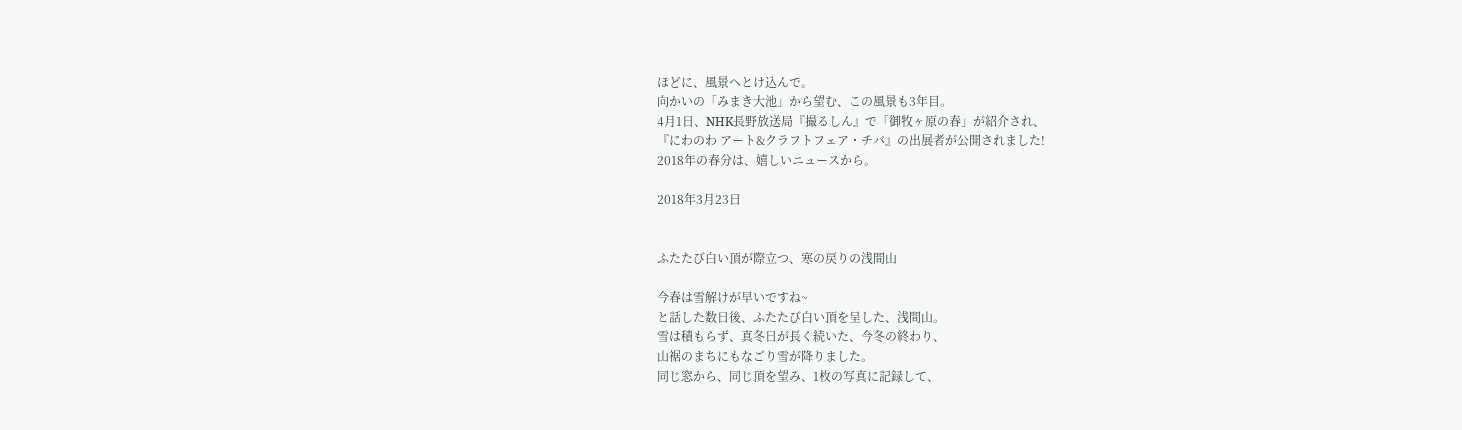ほどに、風景へとけ込んで。
向かいの「みまき大池」から望む、この風景も3年目。
4月1日、NHK長野放送局『撮るしん』で「御牧ヶ原の春」が紹介され、
『にわのわ アート&クラフトフェア・チバ』の出展者が公開されました!
2018年の春分は、嬉しいニュースから。

2018年3月23日


ふたたび白い頂が際立つ、寒の戻りの浅間山

今春は雪解けが早いですね~
と話した数日後、ふたたび白い頂を呈した、浅間山。
雪は積もらず、真冬日が長く続いた、今冬の終わり、
山裾のまちにもなごり雪が降りました。
同じ窓から、同じ頂を望み、1枚の写真に記録して、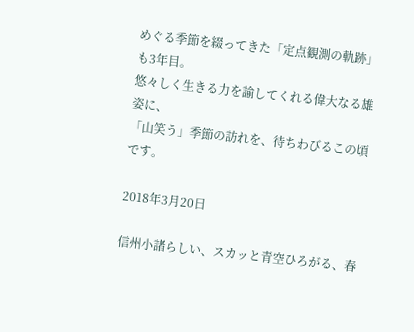めぐる季節を綴ってきた「定点観測の軌跡」も3年目。
悠々しく生きる力を諭してくれる偉大なる雄姿に、
「山笑う」季節の訪れを、待ちわびるこの頃です。

2018年3月20日

信州小諸らしい、スカッと青空ひろがる、春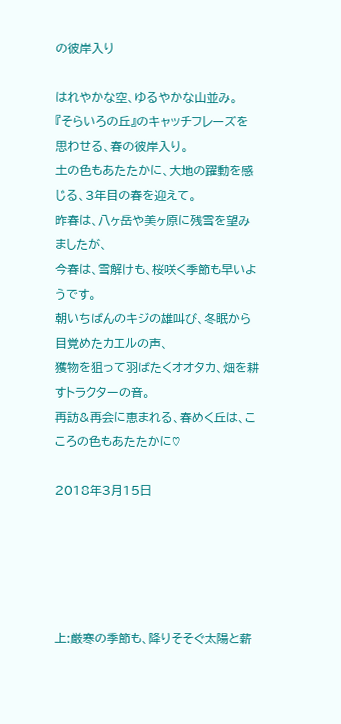の彼岸入り

はれやかな空、ゆるやかな山並み。
『そらいろの丘』のキャッチフレーズを思わせる、春の彼岸入り。
土の色もあたたかに、大地の躍動を感じる、3年目の春を迎えて。
昨春は、八ヶ岳や美ヶ原に残雪を望みましたが、
今春は、雪解けも、桜咲く季節も早いようです。
朝いちばんのキジの雄叫び、冬眠から目覚めたカエルの声、
獲物を狙って羽ばたくオオタカ、畑を耕すトラクターの音。
再訪&再会に恵まれる、春めく丘は、こころの色もあたたかに♡

2018年3月15日





上:厳寒の季節も、降りそそぐ太陽と薪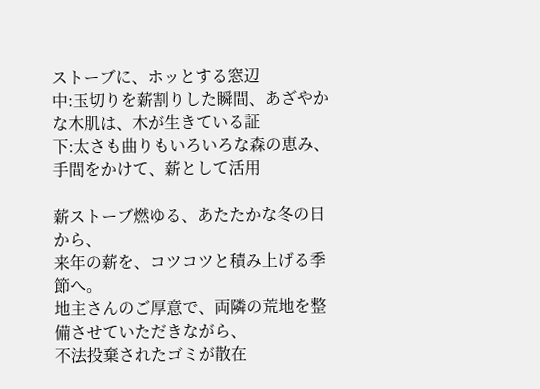ストーブに、ホッとする窓辺
中:玉切りを薪割りした瞬間、あざやかな木肌は、木が生きている証
下:太さも曲りもいろいろな森の恵み、手間をかけて、薪として活用

薪ストーブ燃ゆる、あたたかな冬の日から、
来年の薪を、コツコツと積み上げる季節へ。
地主さんのご厚意で、両隣の荒地を整備させていただきながら、
不法投棄されたゴミが散在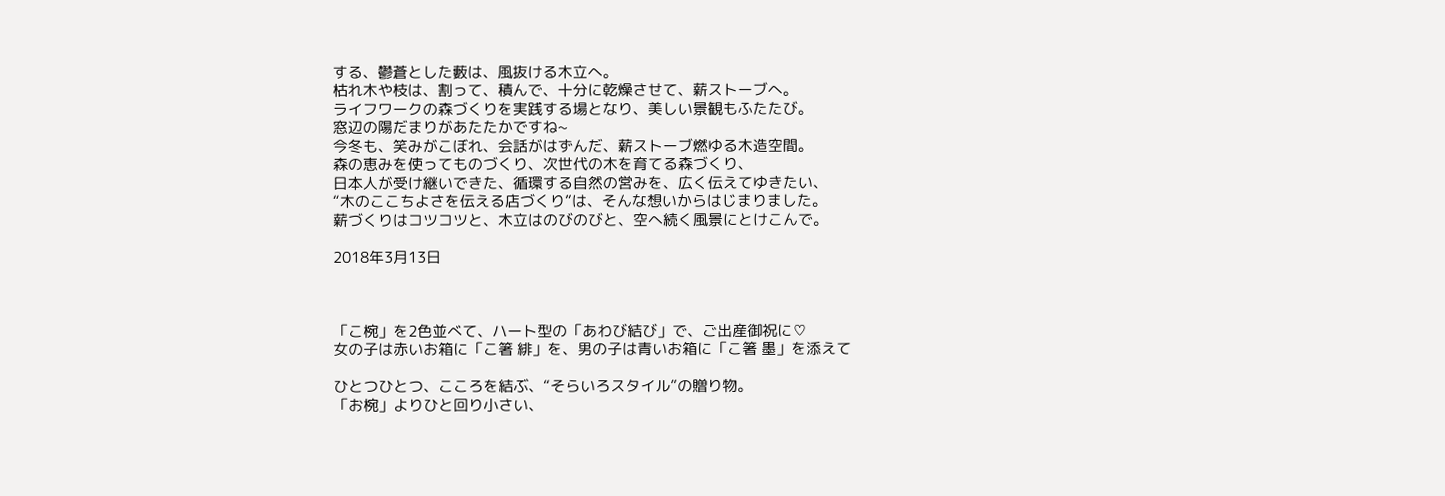する、鬱蒼とした藪は、風抜ける木立へ。
枯れ木や枝は、割って、積んで、十分に乾燥させて、薪ストーブへ。
ライフワークの森づくりを実践する場となり、美しい景観もふたたび。
窓辺の陽だまりがあたたかですね~
今冬も、笑みがこぼれ、会話がはずんだ、薪ストーブ燃ゆる木造空間。
森の恵みを使ってものづくり、次世代の木を育てる森づくり、
日本人が受け継いできた、循環する自然の営みを、広く伝えてゆきたい、
“木のここちよさを伝える店づくり”は、そんな想いからはじまりました。
薪づくりはコツコツと、木立はのびのびと、空へ続く風景にとけこんで。

2018年3月13日



「こ椀」を2色並べて、ハート型の「あわび結び」で、ご出産御祝に♡
女の子は赤いお箱に「こ箸 緋」を、男の子は青いお箱に「こ箸 墨」を添えて

ひとつひとつ、こころを結ぶ、“そらいろスタイル”の贈り物。
「お椀」よりひと回り小さい、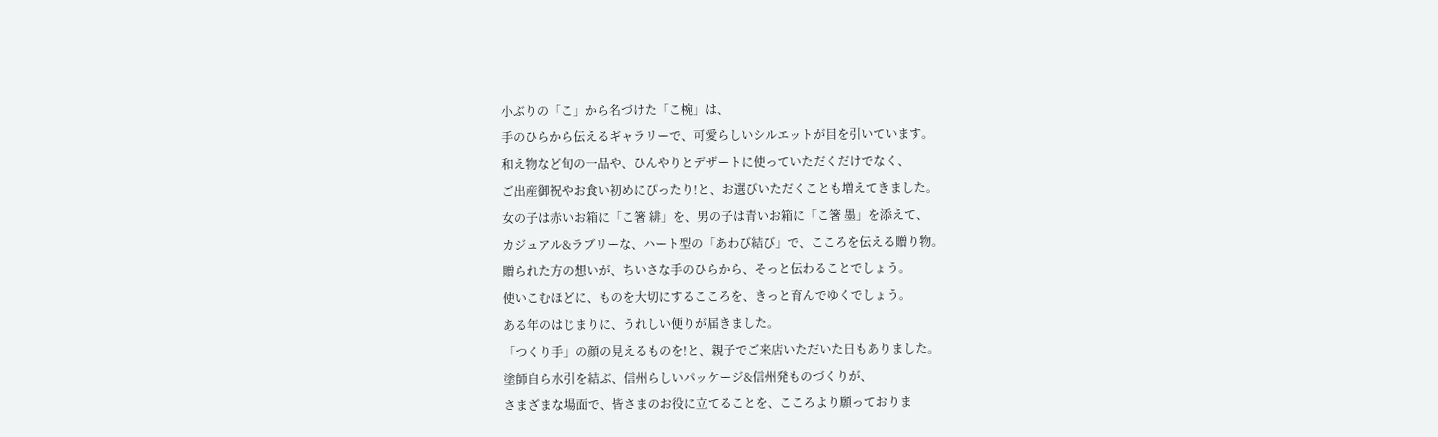小ぶりの「こ」から名づけた「こ椀」は、
手のひらから伝えるギャラリーで、可愛らしいシルエットが目を引いています。
和え物など旬の一品や、ひんやりとデザートに使っていただくだけでなく、
ご出産御祝やお食い初めにぴったり!と、お選びいただくことも増えてきました。
女の子は赤いお箱に「こ箸 緋」を、男の子は青いお箱に「こ箸 墨」を添えて、
カジュアル&ラブリーな、ハート型の「あわび結び」で、こころを伝える贈り物。
贈られた方の想いが、ちいさな手のひらから、そっと伝わることでしょう。
使いこむほどに、ものを大切にするこころを、きっと育んでゆくでしょう。
ある年のはじまりに、うれしい便りが届きました。
「つくり手」の顔の見えるものを!と、親子でご来店いただいた日もありました。
塗師自ら水引を結ぶ、信州らしいパッケージ&信州発ものづくりが、
さまざまな場面で、皆さまのお役に立てることを、こころより願っておりま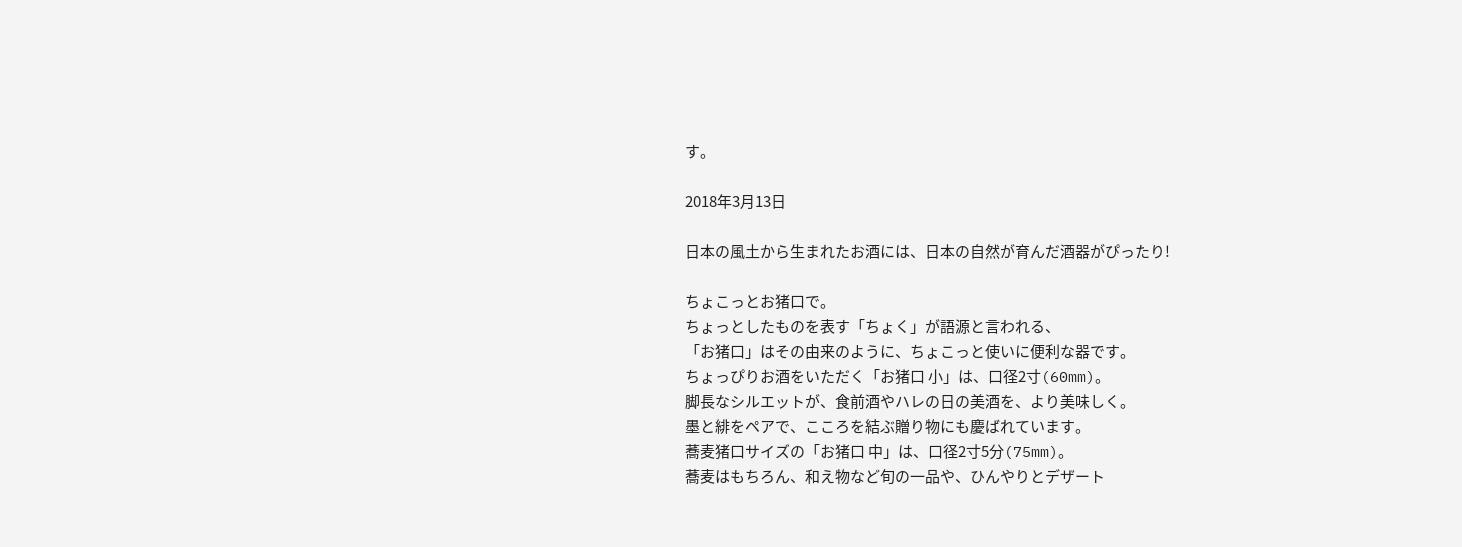す。

2018年3月13日

日本の風土から生まれたお酒には、日本の自然が育んだ酒器がぴったり!

ちょこっとお猪口で。
ちょっとしたものを表す「ちょく」が語源と言われる、
「お猪口」はその由来のように、ちょこっと使いに便利な器です。
ちょっぴりお酒をいただく「お猪口 小」は、口径2寸(60mm)。
脚長なシルエットが、食前酒やハレの日の美酒を、より美味しく。
墨と緋をペアで、こころを結ぶ贈り物にも慶ばれています。
蕎麦猪口サイズの「お猪口 中」は、口径2寸5分(75mm)。
蕎麦はもちろん、和え物など旬の一品や、ひんやりとデザート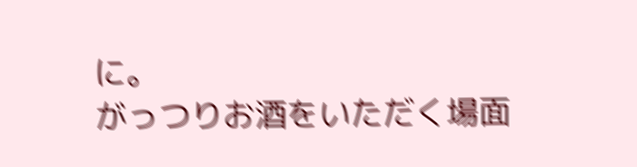に。
がっつりお酒をいただく場面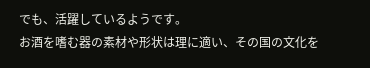でも、活躍しているようです。
お酒を嗜む器の素材や形状は理に適い、その国の文化を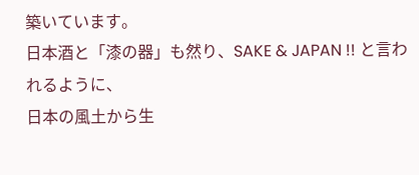築いています。
日本酒と「漆の器」も然り、SAKE & JAPAN !! と言われるように、
日本の風土から生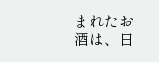まれたお酒は、日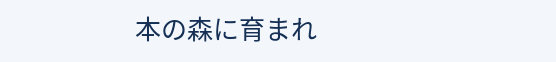本の森に育まれ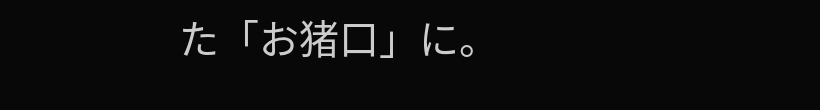た「お猪口」に。